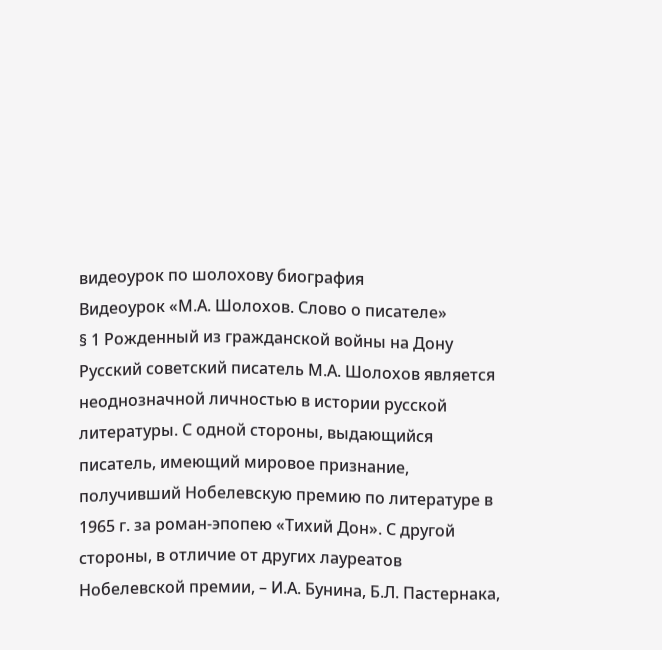видеоурок по шолохову биография
Видеоурок «М.А. Шолохов. Слово о писателе»
§ 1 Рожденный из гражданской войны на Дону
Русский советский писатель М.А. Шолохов является неоднозначной личностью в истории русской литературы. С одной стороны, выдающийся писатель, имеющий мировое признание, получивший Нобелевскую премию по литературе в 1965 г. за роман-эпопею «Тихий Дон». С другой стороны, в отличие от других лауреатов Нобелевской премии, – И.А. Бунина, Б.Л. Пастернака,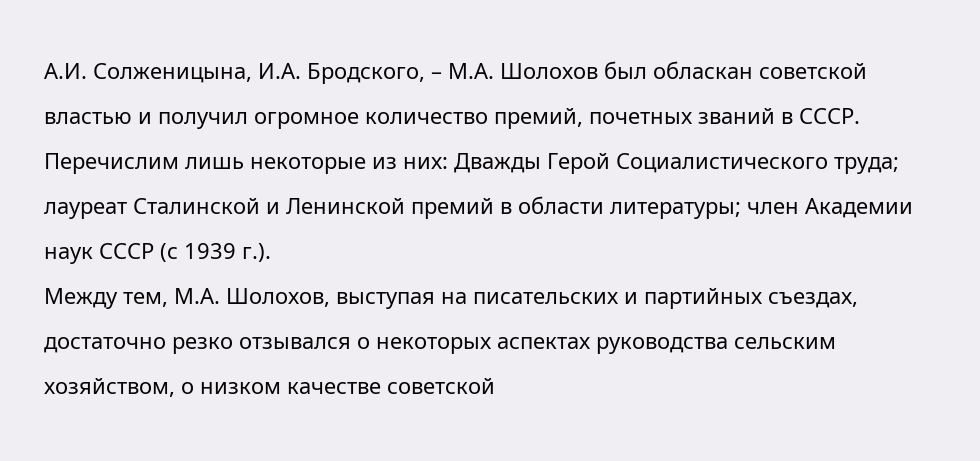А.И. Солженицына, И.А. Бродского, – М.А. Шолохов был обласкан советской властью и получил огромное количество премий, почетных званий в СССР. Перечислим лишь некоторые из них: Дважды Герой Социалистического труда; лауреат Сталинской и Ленинской премий в области литературы; член Академии наук СССР (с 1939 г.).
Между тем, М.А. Шолохов, выступая на писательских и партийных съездах, достаточно резко отзывался о некоторых аспектах руководства сельским хозяйством, о низком качестве советской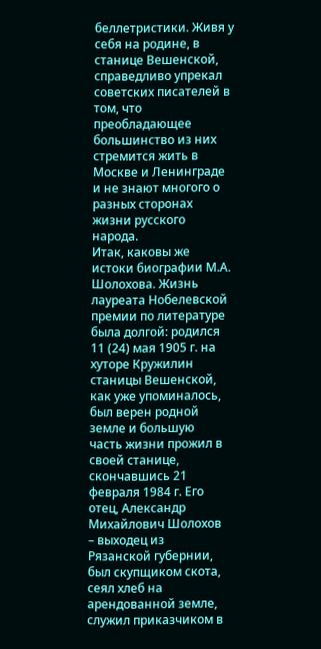беллетристики. Живя у себя на родине, в станице Вешенской, справедливо упрекал советских писателей в том, что преобладающее большинство из них стремится жить в Москве и Ленинграде и не знают многого о разных сторонах жизни русского народа.
Итак, каковы же истоки биографии М.А. Шолохова. Жизнь лауреата Нобелевской премии по литературе была долгой: родился 11 (24) мая 1905 г. на хуторе Кружилин станицы Вешенской, как уже упоминалось, был верен родной земле и большую часть жизни прожил в своей станице, скончавшись 21 февраля 1984 г. Его отец, Александр Михайлович Шолохов – выходец из Рязанской губернии, был скупщиком скота, сеял хлеб на арендованной земле, служил приказчиком в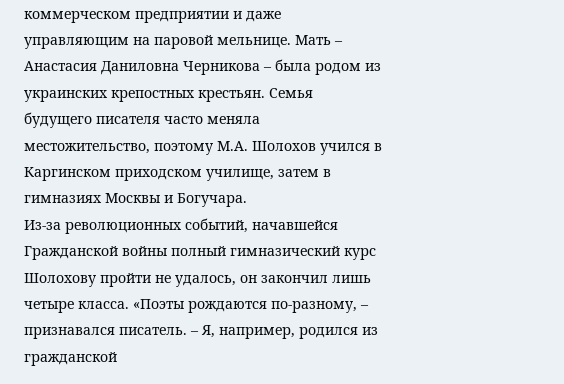коммерческом предприятии и даже управляющим на паровой мельнице. Мать – Анастасия Даниловна Черникова – была родом из украинских крепостных крестьян. Семья будущего писателя часто меняла местожительство, поэтому М.А. Шолохов учился в Каргинском приходском училище, затем в гимназиях Москвы и Богучара.
Из-за революционных событий, начавшейся Гражданской войны полный гимназический курс Шолохову пройти не удалось, он закончил лишь четыре класса. «Поэты рождаются по-разному, – признавался писатель. – Я, например, родился из гражданской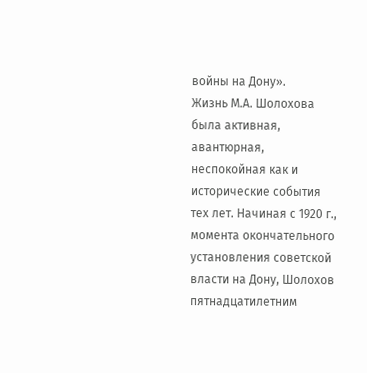войны на Дону».
Жизнь М.А. Шолохова была активная, авантюрная, неспокойная как и исторические события тех лет. Начиная с 1920 г., момента окончательного установления советской власти на Дону, Шолохов пятнадцатилетним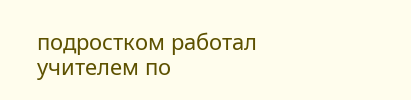подростком работал учителем по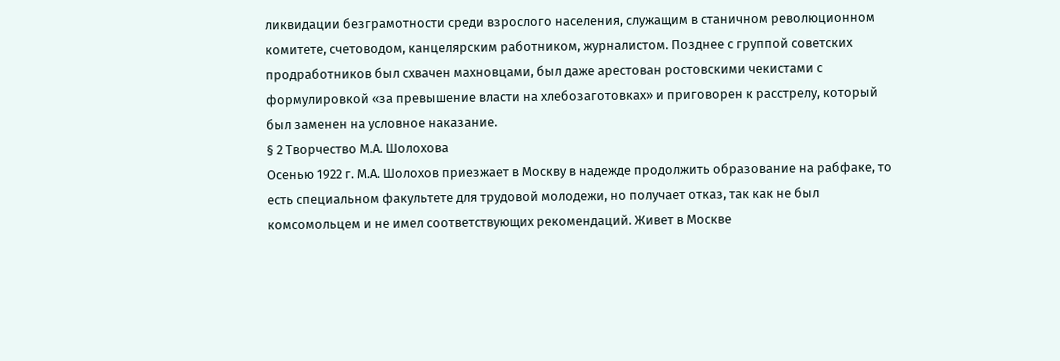ликвидации безграмотности среди взрослого населения, служащим в станичном революционном комитете, счетоводом, канцелярским работником, журналистом. Позднее с группой советских продработников был схвачен махновцами, был даже арестован ростовскими чекистами с формулировкой «за превышение власти на хлебозаготовках» и приговорен к расстрелу, который был заменен на условное наказание.
§ 2 Творчество М.А. Шолохова
Осенью 1922 г. М.А. Шолохов приезжает в Москву в надежде продолжить образование на рабфаке, то есть специальном факультете для трудовой молодежи, но получает отказ, так как не был комсомольцем и не имел соответствующих рекомендаций. Живет в Москве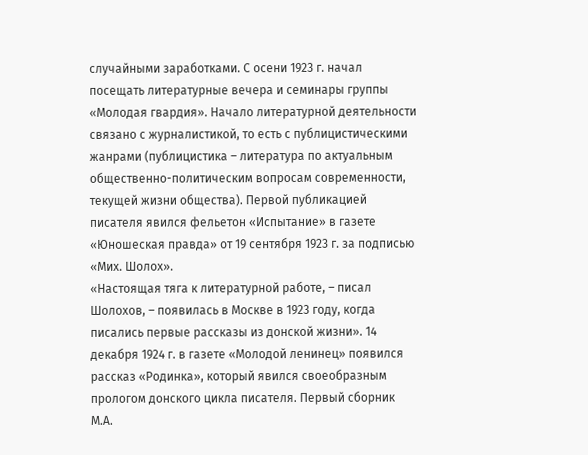случайными заработками. С осени 1923 г. начал посещать литературные вечера и семинары группы «Молодая гвардия». Начало литературной деятельности связано с журналистикой, то есть с публицистическими жанрами (публицистика – литература по актуальным общественно-политическим вопросам современности, текущей жизни общества). Первой публикацией писателя явился фельетон «Испытание» в газете «Юношеская правда» от 19 сентября 1923 г. за подписью «Мих. Шолох».
«Настоящая тяга к литературной работе, – писал Шолохов, – появилась в Москве в 1923 году, когда писались первые рассказы из донской жизни». 14 декабря 1924 г. в газете «Молодой ленинец» появился рассказ «Родинка», который явился своеобразным прологом донского цикла писателя. Первый сборник М.А.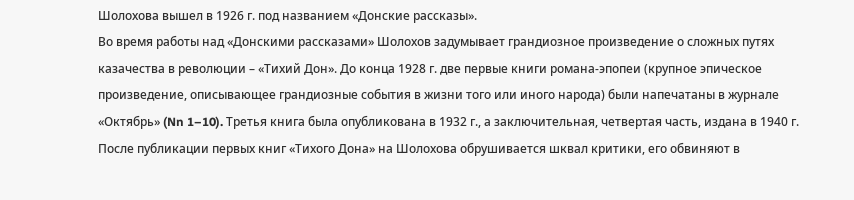Шолохова вышел в 1926 г. под названием «Донские рассказы».
Во время работы над «Донскими рассказами» Шолохов задумывает грандиозное произведение о сложных путях казачества в революции – «Тихий Дон». До конца 1928 г. две первые книги романа-эпопеи (крупное эпическое произведение, описывающее грандиозные события в жизни того или иного народа) были напечатаны в журнале «Октябрь» (Nn 1–10). Третья книга была опубликована в 1932 г., а заключительная, четвертая часть, издана в 1940 г.
После публикации первых книг «Тихого Дона» на Шолохова обрушивается шквал критики, его обвиняют в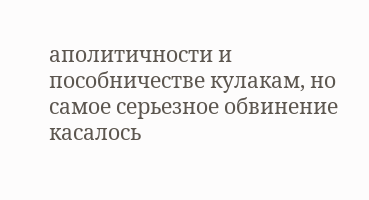аполитичности и пособничестве кулакам, но самое серьезное обвинение касалось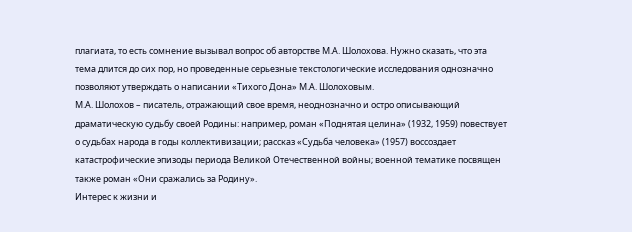плагиата, то есть сомнение вызывал вопрос об авторстве М.А. Шолохова. Нужно сказать, что эта тема длится до сих пор, но проведенные серьезные текстологические исследования однозначно позволяют утверждать о написании «Тихого Дона» М.А. Шолоховым.
М.А. Шолохов – писатель, отражающий свое время, неоднозначно и остро описывающий драматическую судьбу своей Родины: например, роман «Поднятая целина» (1932, 1959) повествует о судьбах народа в годы коллективизации; рассказ «Судьба человека» (1957) воссоздает катастрофические эпизоды периода Великой Отечественной войны; военной тематике посвящен также роман «Они сражались за Родину».
Интерес к жизни и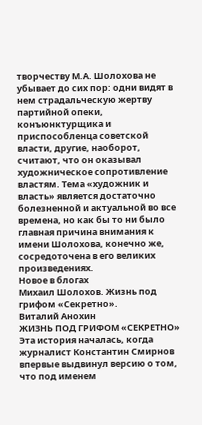творчеству М.А. Шолохова не убывает до сих пор: одни видят в нем страдальческую жертву партийной опеки, конъюнктурщика и приспособленца советской власти, другие, наоборот, считают, что он оказывал художническое сопротивление властям. Тема «художник и власть» является достаточно болезненной и актуальной во все времена, но как бы то ни было главная причина внимания к имени Шолохова, конечно же, сосредоточена в его великих произведениях.
Новое в блогах
Михаил Шолохов. Жизнь под грифом «Секретно».
Виталий Анохин
ЖИЗНЬ ПОД ГРИФОМ «СЕКРЕТНО»
Эта история началась, когда журналист Константин Смирнов впервые выдвинул версию о том, что под именем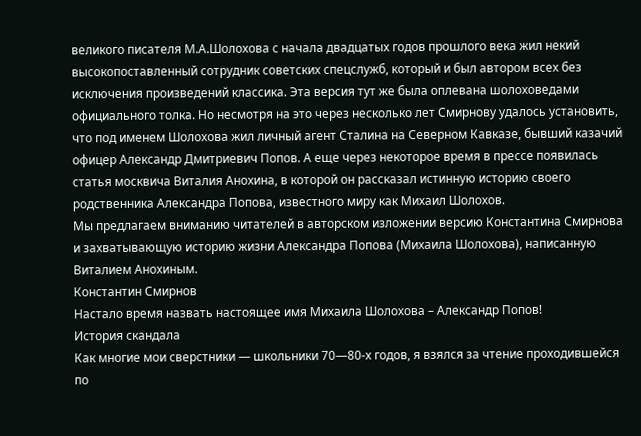великого писателя М.А.Шолохова с начала двадцатых годов прошлого века жил некий высокопоставленный сотрудник советских спецслужб, который и был автором всех без исключения произведений классика. Эта версия тут же была оплевана шолоховедами официального толка. Но несмотря на это через несколько лет Смирнову удалось установить, что под именем Шолохова жил личный агент Сталина на Северном Кавказе, бывший казачий офицер Александр Дмитриевич Попов. А еще через некоторое время в прессе появилась статья москвича Виталия Анохина, в которой он рассказал истинную историю своего родственника Александра Попова, известного миру как Михаил Шолохов.
Мы предлагаем вниманию читателей в авторском изложении версию Константина Смирнова и захватывающую историю жизни Александра Попова (Михаила Шолохова), написанную Виталием Анохиным.
Константин Смирнов
Настало время назвать настоящее имя Михаила Шолохова – Александр Попов!
История скандала
Как многие мои сверстники — школьники 70—80-х годов, я взялся за чтение проходившейся по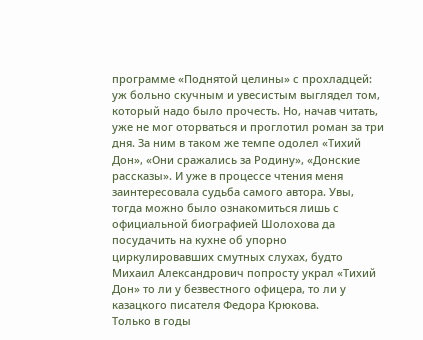программе «Поднятой целины» с прохладцей: уж больно скучным и увесистым выглядел том, который надо было прочесть. Но, начав читать, уже не мог оторваться и проглотил роман за три дня. За ним в таком же темпе одолел «Тихий Дон», «Они сражались за Родину», «Донские рассказы». И уже в процессе чтения меня заинтересовала судьба самого автора. Увы, тогда можно было ознакомиться лишь с официальной биографией Шолохова да посудачить на кухне об упорно циркулировавших смутных слухах, будто Михаил Александрович попросту украл «Тихий Дон» то ли у безвестного офицера, то ли у казацкого писателя Федора Крюкова.
Только в годы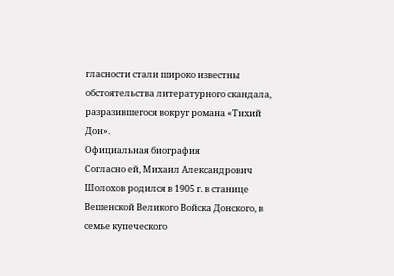гласности стали широко известны обстоятельства литературного скандала, разразившегося вокруг романа «Тихий Дон».
Официальная биография
Согласно ей, Михаил Александрович Шолохов родился в 1905 г. в станице Вешенской Великого Войска Донского, в семье купеческого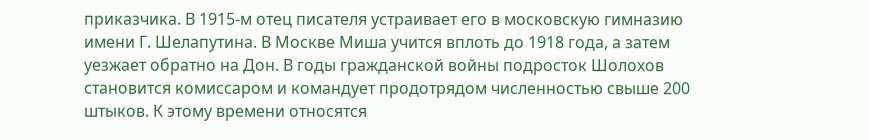приказчика. В 1915-м отец писателя устраивает его в московскую гимназию имени Г. Шелапутина. В Москве Миша учится вплоть до 1918 года, а затем уезжает обратно на Дон. В годы гражданской войны подросток Шолохов становится комиссаром и командует продотрядом численностью свыше 200 штыков. К этому времени относятся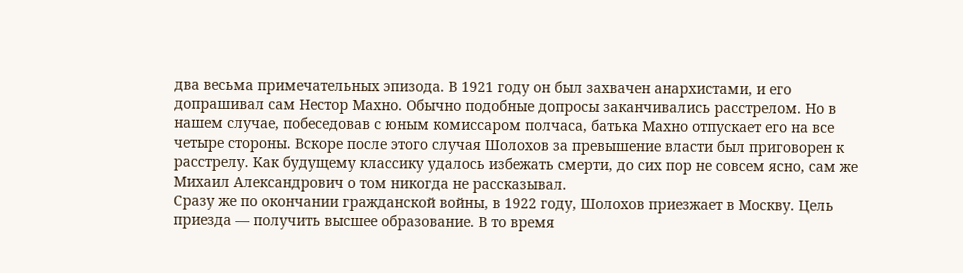два весьма примечательных эпизода. В 1921 году он был захвачен анархистами, и его допрашивал сам Нестор Махно. Обычно подобные допросы заканчивались расстрелом. Но в нашем случае, побеседовав с юным комиссаром полчаса, батька Махно отпускает его на все четыре стороны. Вскоре после этого случая Шолохов за превышение власти был приговорен к расстрелу. Как будущему классику удалось избежать смерти, до сих пор не совсем ясно, сам же Михаил Александрович о том никогда не рассказывал.
Сразу же по окончании гражданской войны, в 1922 году, Шолохов приезжает в Москву. Цель приезда — получить высшее образование. В то время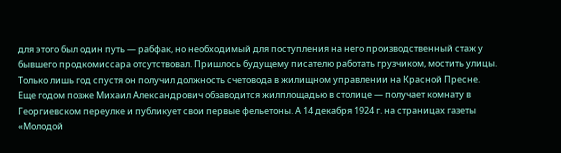для этого был один путь — рабфак, но необходимый для поступления на него производственный стаж у бывшего продкомиссара отсутствовал. Пришлось будущему писателю работать грузчиком, мостить улицы. Только лишь год спустя он получил должность счетовода в жилищном управлении на Красной Пресне.
Еще годом позже Михаил Александрович обзаводится жилплощадью в столице — получает комнату в Георгиевском переулке и публикует свои первые фельетоны. А 14 декабря 1924 г. на страницах газеты «Молодой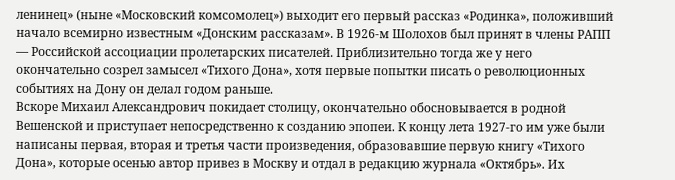ленинец» (ныне «Московский комсомолец») выходит его первый рассказ «Родинка», положивший начало всемирно известным «Донским рассказам». В 1926-м Шолохов был принят в члены РАПП — Российской ассоциации пролетарских писателей. Приблизительно тогда же у него окончательно созрел замысел «Тихого Дона», хотя первые попытки писать о революционных событиях на Дону он делал годом раньше.
Вскоре Михаил Александрович покидает столицу, окончательно обосновывается в родной Вешенской и приступает непосредственно к созданию эпопеи. К концу лета 1927-го им уже были написаны первая, вторая и третья части произведения, образовавшие первую книгу «Тихого Дона», которые осенью автор привез в Москву и отдал в редакцию журнала «Октябрь». Их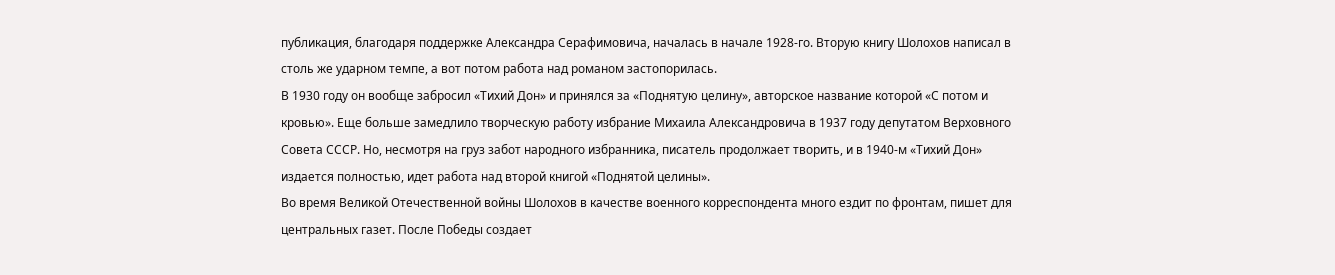публикация, благодаря поддержке Александра Серафимовича, началась в начале 1928-го. Вторую книгу Шолохов написал в столь же ударном темпе, а вот потом работа над романом застопорилась.
В 1930 году он вообще забросил «Тихий Дон» и принялся за «Поднятую целину», авторское название которой «С потом и кровью». Еще больше замедлило творческую работу избрание Михаила Александровича в 1937 году депутатом Верховного Совета СССР. Но, несмотря на груз забот народного избранника, писатель продолжает творить, и в 1940-м «Тихий Дон» издается полностью, идет работа над второй книгой «Поднятой целины».
Во время Великой Отечественной войны Шолохов в качестве военного корреспондента много ездит по фронтам, пишет для центральных газет. После Победы создает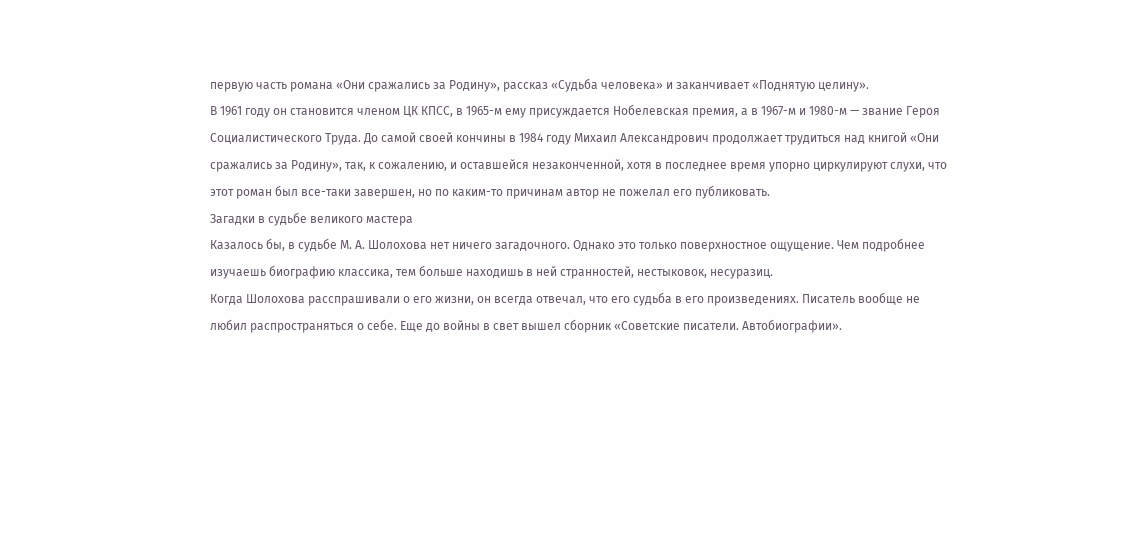первую часть романа «Они сражались за Родину», рассказ «Судьба человека» и заканчивает «Поднятую целину».
В 1961 году он становится членом ЦК КПСС, в 1965-м ему присуждается Нобелевская премия, а в 1967-м и 1980-м — звание Героя Социалистического Труда. До самой своей кончины в 1984 году Михаил Александрович продолжает трудиться над книгой «Они сражались за Родину», так, к сожалению, и оставшейся незаконченной, хотя в последнее время упорно циркулируют слухи, что этот роман был все-таки завершен, но по каким-то причинам автор не пожелал его публиковать.
Загадки в судьбе великого мастера
Казалось бы, в судьбе М. А. Шолохова нет ничего загадочного. Однако это только поверхностное ощущение. Чем подробнее изучаешь биографию классика, тем больше находишь в ней странностей, нестыковок, несуразиц.
Когда Шолохова расспрашивали о его жизни, он всегда отвечал, что его судьба в его произведениях. Писатель вообще не любил распространяться о себе. Еще до войны в свет вышел сборник «Советские писатели. Автобиографии».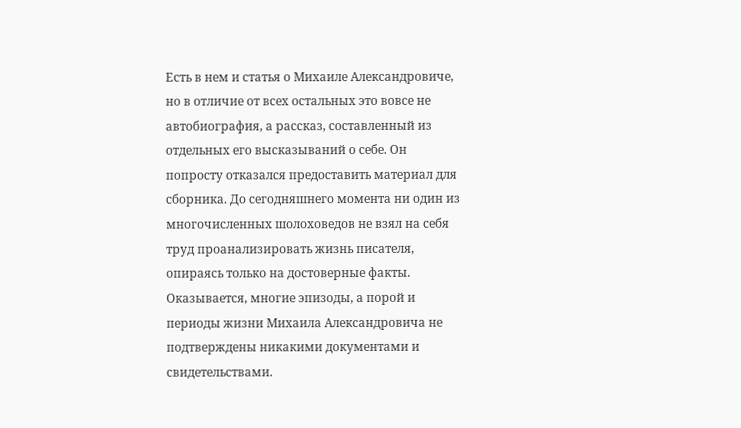Есть в нем и статья о Михаиле Александровиче, но в отличие от всех остальных это вовсе не автобиография, а рассказ, составленный из отдельных его высказываний о себе. Он попросту отказался предоставить материал для сборника. До сегодняшнего момента ни один из многочисленных шолоховедов не взял на себя труд проанализировать жизнь писателя, опираясь только на достоверные факты. Оказывается, многие эпизоды, а порой и периоды жизни Михаила Александровича не подтверждены никакими документами и свидетельствами.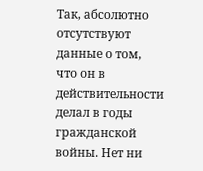Так, абсолютно отсутствуют данные о том, что он в действительности делал в годы гражданской войны. Нет ни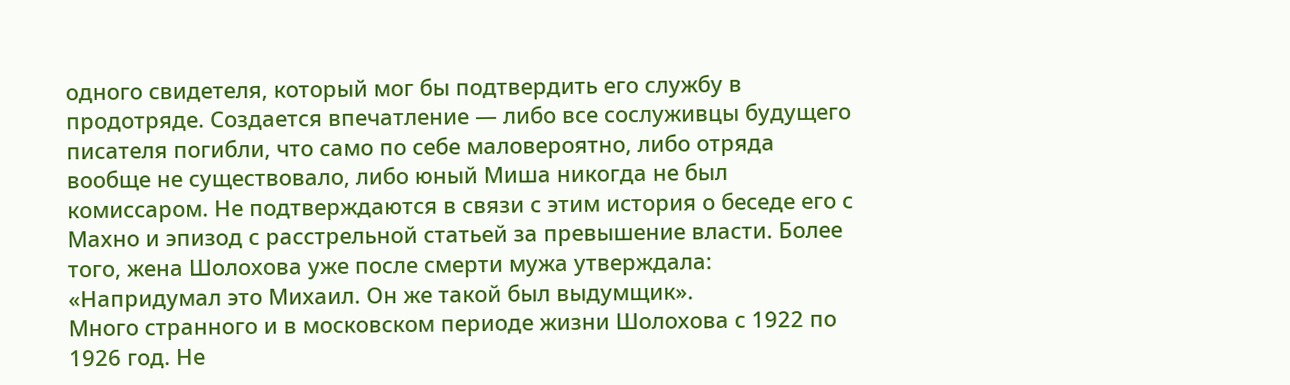одного свидетеля, который мог бы подтвердить его службу в продотряде. Создается впечатление — либо все сослуживцы будущего писателя погибли, что само по себе маловероятно, либо отряда вообще не существовало, либо юный Миша никогда не был комиссаром. Не подтверждаются в связи с этим история о беседе его с Махно и эпизод с расстрельной статьей за превышение власти. Более того, жена Шолохова уже после смерти мужа утверждала: «Напридумал это Михаил. Он же такой был выдумщик».
Много странного и в московском периоде жизни Шолохова с 1922 по 1926 год. Не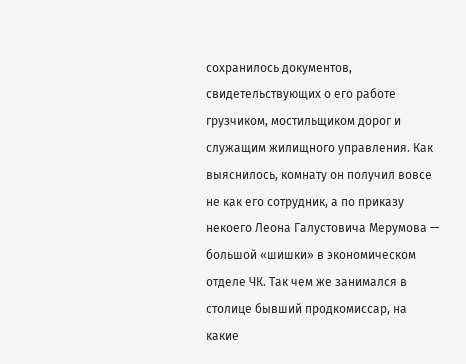сохранилось документов, свидетельствующих о его работе грузчиком, мостильщиком дорог и служащим жилищного управления. Как выяснилось, комнату он получил вовсе не как его сотрудник, а по приказу некоего Леона Галустовича Мерумова — большой «шишки» в экономическом отделе ЧК. Так чем же занимался в столице бывший продкомиссар, на какие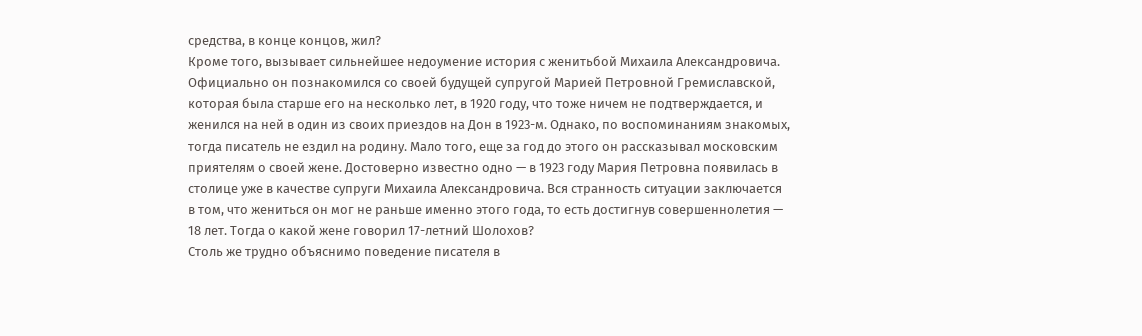средства, в конце концов, жил?
Кроме того, вызывает сильнейшее недоумение история с женитьбой Михаила Александровича. Официально он познакомился со своей будущей супругой Марией Петровной Гремиславской, которая была старше его на несколько лет, в 1920 году, что тоже ничем не подтверждается, и женился на ней в один из своих приездов на Дон в 1923-м. Однако, по воспоминаниям знакомых, тогда писатель не ездил на родину. Мало того, еще за год до этого он рассказывал московским приятелям о своей жене. Достоверно известно одно — в 1923 году Мария Петровна появилась в столице уже в качестве супруги Михаила Александровича. Вся странность ситуации заключается в том, что жениться он мог не раньше именно этого года, то есть достигнув совершеннолетия — 18 лет. Тогда о какой жене говорил 17-летний Шолохов?
Столь же трудно объяснимо поведение писателя в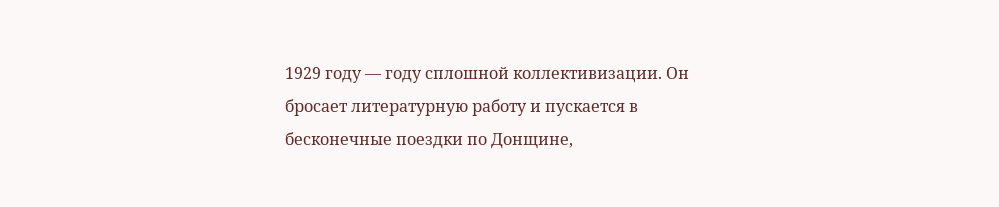1929 году — году сплошной коллективизации. Он бросает литературную работу и пускается в бесконечные поездки по Донщине,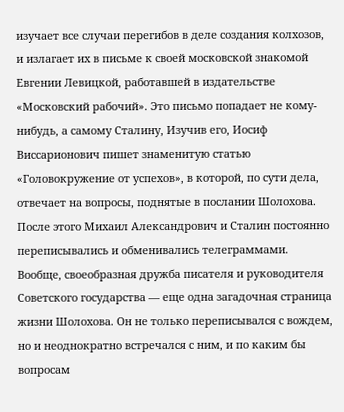изучает все случаи перегибов в деле создания колхозов, и излагает их в письме к своей московской знакомой Евгении Левицкой, работавшей в издательстве «Московский рабочий». Это письмо попадает не кому-нибудь, а самому Сталину, Изучив его, Иосиф Виссарионович пишет знаменитую статью «Головокружение от успехов», в которой, по сути дела, отвечает на вопросы, поднятые в послании Шолохова. После этого Михаил Александрович и Сталин постоянно переписывались и обменивались телеграммами.
Вообще, своеобразная дружба писателя и руководителя Советского государства — еще одна загадочная страница жизни Шолохова. Он не только переписывался с вождем, но и неоднократно встречался с ним, и по каким бы вопросам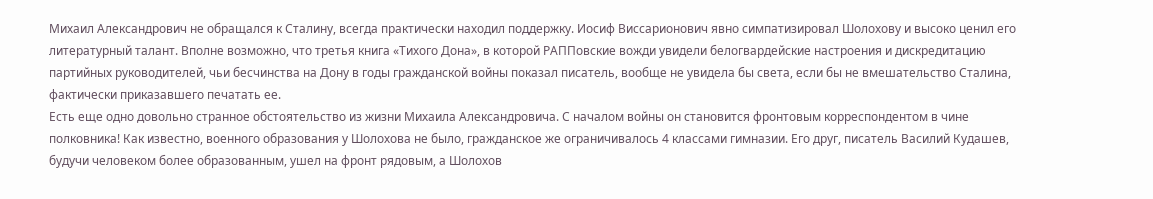Михаил Александрович не обращался к Сталину, всегда практически находил поддержку. Иосиф Виссарионович явно симпатизировал Шолохову и высоко ценил его литературный талант. Вполне возможно, что третья книга «Тихого Дона», в которой РАППовские вожди увидели белогвардейские настроения и дискредитацию партийных руководителей, чьи бесчинства на Дону в годы гражданской войны показал писатель, вообще не увидела бы света, если бы не вмешательство Сталина, фактически приказавшего печатать ее.
Есть еще одно довольно странное обстоятельство из жизни Михаила Александровича. С началом войны он становится фронтовым корреспондентом в чине полковника! Как известно, военного образования у Шолохова не было, гражданское же ограничивалось 4 классами гимназии. Его друг, писатель Василий Кудашев, будучи человеком более образованным, ушел на фронт рядовым, а Шолохов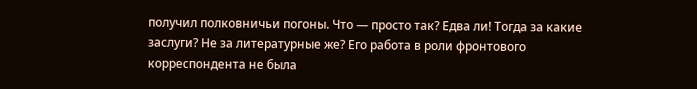получил полковничьи погоны. Что — просто так? Едва ли! Тогда за какие заслуги? Не за литературные же? Его работа в роли фронтового корреспондента не была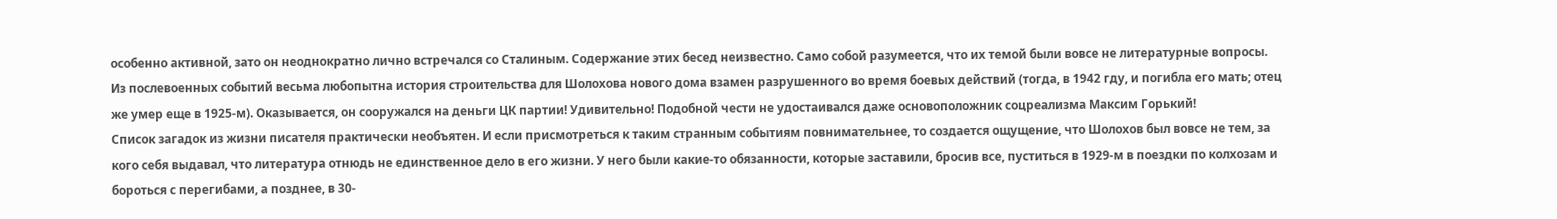особенно активной, зато он неоднократно лично встречался со Сталиным. Содержание этих бесед неизвестно. Само собой разумеется, что их темой были вовсе не литературные вопросы.
Из послевоенных событий весьма любопытна история строительства для Шолохова нового дома взамен разрушенного во время боевых действий (тогда, в 1942 гду, и погибла его мать; отец же умер еще в 1925-м). Оказывается, он сооружался на деньги ЦК партии! Удивительно! Подобной чести не удостаивался даже основоположник соцреализма Максим Горький!
Список загадок из жизни писателя практически необъятен. И если присмотреться к таким странным событиям повнимательнее, то создается ощущение, что Шолохов был вовсе не тем, за кого себя выдавал, что литература отнюдь не единственное дело в его жизни. У него были какие-то обязанности, которые заставили, бросив все, пуститься в 1929-м в поездки по колхозам и бороться с перегибами, а позднее, в 30-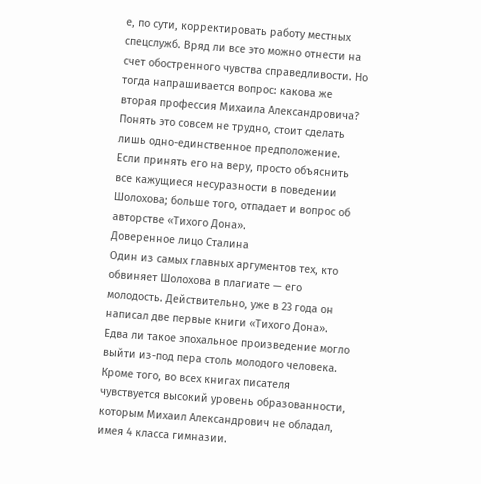е, по сути, корректировать работу местных спецслужб. Вряд ли все это можно отнести на счет обостренного чувства справедливости. Но тогда напрашивается вопрос: какова же вторая профессия Михаила Александровича? Понять это совсем не трудно, стоит сделать лишь одно-единственное предположение. Если принять его на веру, просто объяснить все кажущиеся несуразности в поведении Шолохова; больше того, отпадает и вопрос об авторстве «Тихого Дона».
Доверенное лицо Сталина
Один из самых главных аргументов тех, кто обвиняет Шолохова в плагиате — его молодость. Действительно, уже в 23 года он написал две первые книги «Тихого Дона». Едва ли такое эпохальное произведение могло выйти из-под пера столь молодого человека. Кроме того, во всех книгах писателя чувствуется высокий уровень образованности, которым Михаил Александрович не обладал, имея 4 класса гимназии.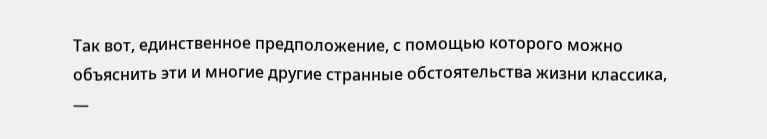Так вот, единственное предположение, с помощью которого можно объяснить эти и многие другие странные обстоятельства жизни классика, —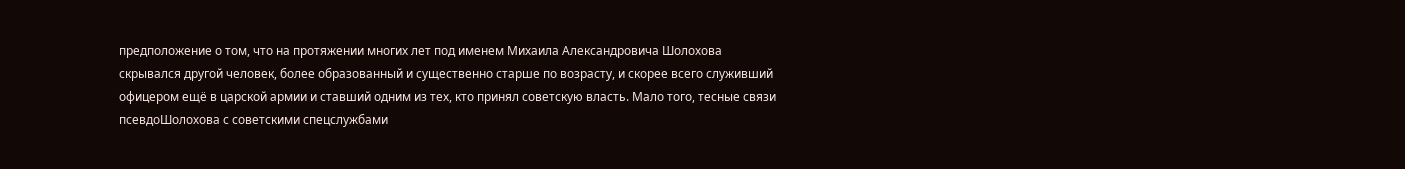предположение о том, что на протяжении многих лет под именем Михаила Александровича Шолохова скрывался другой человек, более образованный и существенно старше по возрасту, и скорее всего служивший офицером ещё в царской армии и ставший одним из тех, кто принял советскую власть. Мало того, тесные связи псевдоШолохова с советскими спецслужбами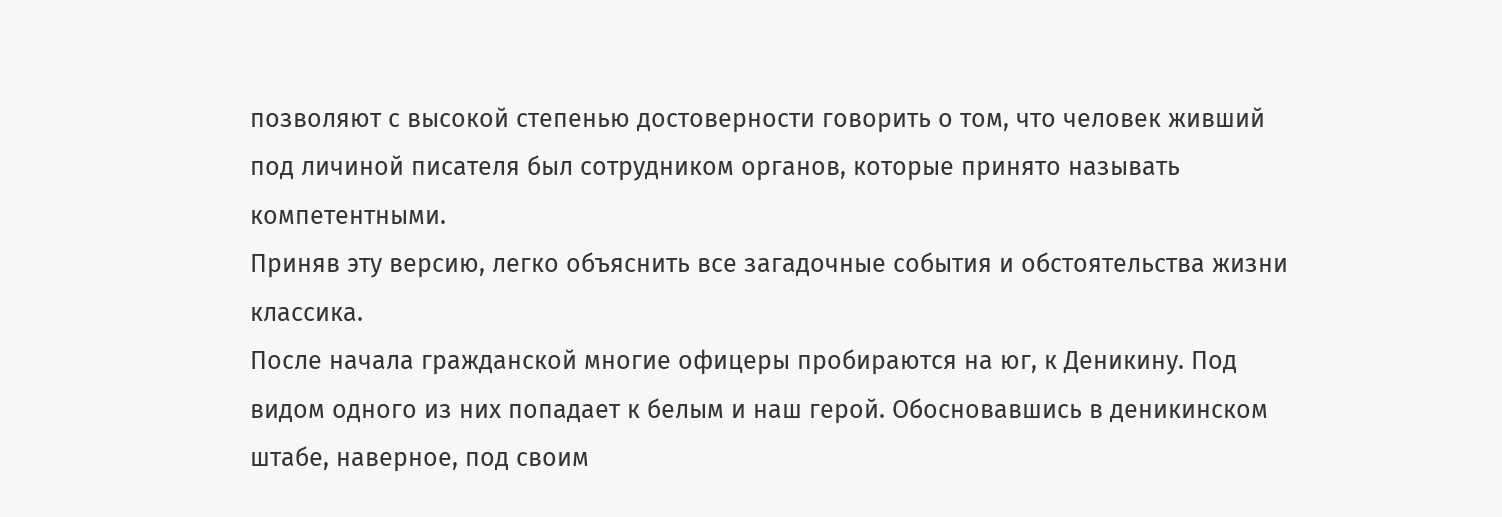позволяют с высокой степенью достоверности говорить о том, что человек живший под личиной писателя был сотрудником органов, которые принято называть компетентными.
Приняв эту версию, легко объяснить все загадочные события и обстоятельства жизни классика.
После начала гражданской многие офицеры пробираются на юг, к Деникину. Под видом одного из них попадает к белым и наш герой. Обосновавшись в деникинском штабе, наверное, под своим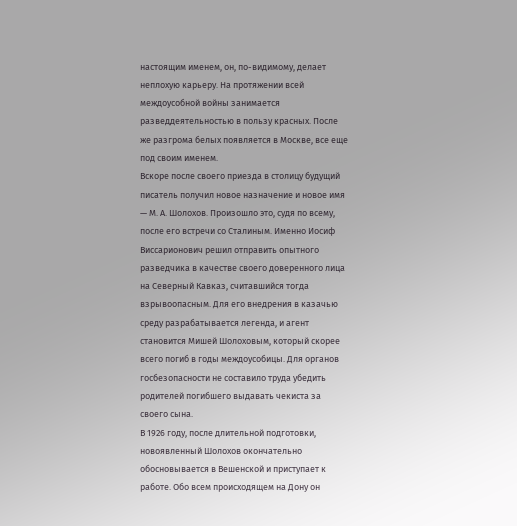настоящим именем, он, по-видимому, делает неплохую карьеру. На протяжении всей междоусобной войны занимается разведдеятельностью в пользу красных. После же разгрома белых появляется в Москве, все еще под своим именем.
Вскоре после своего приезда в столицу будущий писатель получил новое назначение и новое имя — М. А. Шолохов. Произошло это, судя по всему, после его встречи со Сталиным. Именно Иосиф Виссарионович решил отправить опытного разведчика в качестве своего доверенного лица на Северный Кавказ, считавшийся тогда взрывоопасным. Для его внедрения в казачью среду разрабатывается легенда, и агент становится Мишей Шолоховым, который скорее всего погиб в годы междоусобицы. Для органов госбезопасности не составило труда убедить родителей погибшего выдавать чекиста за своего сына.
В 1926 году, после длительной подготовки, новоявленный Шолохов окончательно обосновывается в Вешенской и приступает к работе. Обо всем происходящем на Дону он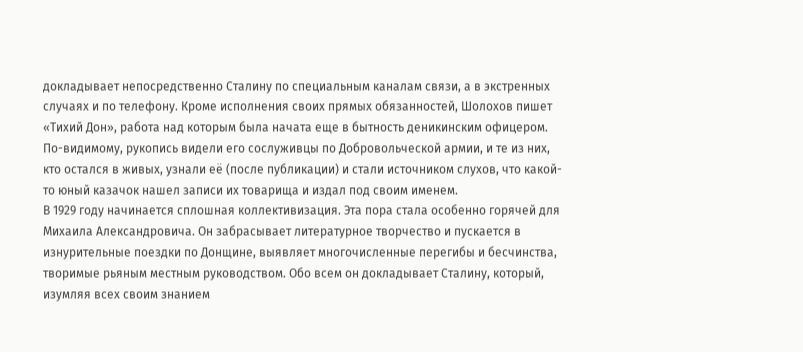докладывает непосредственно Сталину по специальным каналам связи, а в экстренных случаях и по телефону. Кроме исполнения своих прямых обязанностей, Шолохов пишет «Тихий Дон», работа над которым была начата еще в бытность деникинским офицером. По-видимому, рукопись видели его сослуживцы по Добровольческой армии, и те из них, кто остался в живых, узнали её (после публикации) и стали источником слухов, что какой-то юный казачок нашел записи их товарища и издал под своим именем.
В 1929 году начинается сплошная коллективизация. Эта пора стала особенно горячей для Михаила Александровича. Он забрасывает литературное творчество и пускается в изнурительные поездки по Донщине, выявляет многочисленные перегибы и бесчинства, творимые рьяным местным руководством. Обо всем он докладывает Сталину, который, изумляя всех своим знанием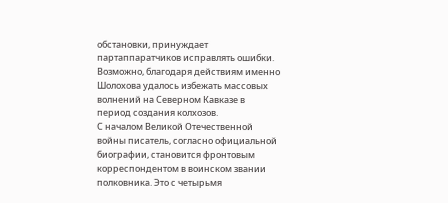обстановки, принуждает партаппаратчиков исправлять ошибки. Возможно, благодаря действиям именно Шолохова удалось избежать массовых волнений на Северном Кавказе в период создания колхозов.
С началом Великой Отечественной войны писатель, согласно официальной биографии, становится фронтовым корреспондентом в воинском звании полковника. Это с четырьмя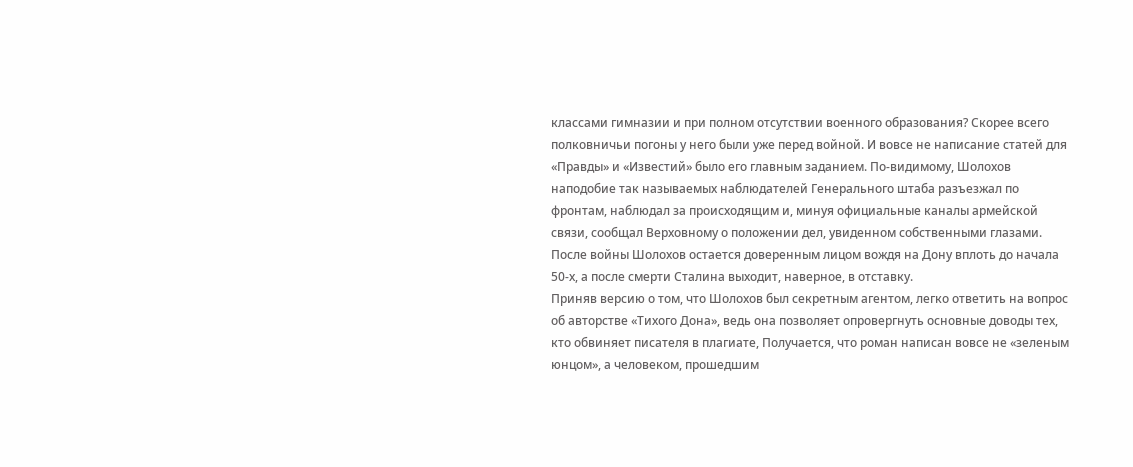классами гимназии и при полном отсутствии военного образования? Скорее всего полковничьи погоны у него были уже перед войной. И вовсе не написание статей для «Правды» и «Известий» было его главным заданием. По-видимому, Шолохов наподобие так называемых наблюдателей Генерального штаба разъезжал по фронтам, наблюдал за происходящим и, минуя официальные каналы армейской связи, сообщал Верховному о положении дел, увиденном собственными глазами.
После войны Шолохов остается доверенным лицом вождя на Дону вплоть до начала 50-х, а после смерти Сталина выходит, наверное, в отставку.
Приняв версию о том, что Шолохов был секретным агентом, легко ответить на вопрос об авторстве «Тихого Дона», ведь она позволяет опровергнуть основные доводы тех, кто обвиняет писателя в плагиате, Получается, что роман написан вовсе не «зеленым юнцом», а человеком, прошедшим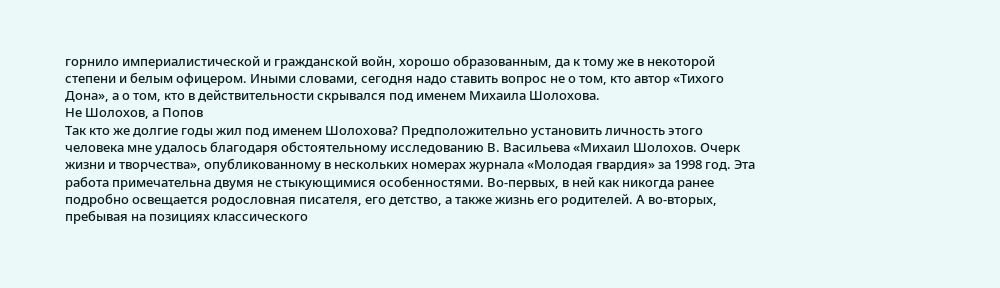горнило империалистической и гражданской войн, хорошо образованным, да к тому же в некоторой степени и белым офицером. Иными словами, сегодня надо ставить вопрос не о том, кто автор «Тихого Дона», а о том, кто в действительности скрывался под именем Михаила Шолохова.
Не Шолохов, а Попов
Так кто же долгие годы жил под именем Шолохова? Предположительно установить личность этого человека мне удалось благодаря обстоятельному исследованию В. Васильева «Михаил Шолохов. Очерк жизни и творчества», опубликованному в нескольких номерах журнала «Молодая гвардия» за 1998 год. Эта работа примечательна двумя не стыкующимися особенностями. Во-первых, в ней как никогда ранее подробно освещается родословная писателя, его детство, а также жизнь его родителей. А во-вторых, пребывая на позициях классического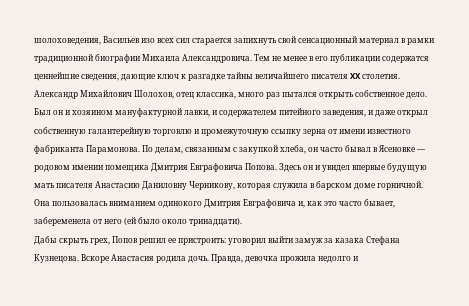шолоховедения, Васильев изо всех сил старается запихнуть свой сенсационный материал в рамки традиционной биографии Михаила Александровича. Тем не менее в его публикации содержатся ценнейшие сведения, дающие ключ к разгадке тайны величайшего писателя XX столетия.
Александр Михайлович Шолохов, отец классика, много раз пытался открыть собственное дело. Был он и хозяином мануфактурной лавки, и содержателем питейного заведения, и даже открыл собственную галантерейную торговлю и промежуточную ссыпку зерна от имени известного фабриканта Парамонова. По делам, связанным с закупкой хлеба, он часто бывал в Ясеновке — родовом имении помещика Дмитрия Евграфовича Попова. Здесь он и увидел впервые будущую мать писателя Анастасию Даниловну Черникову, которая служила в барском доме горничной. Она пользовалась вниманием одинокого Дмитрия Евграфовича и, как это часто бывает, забеременела от него (ей было около тринадцати).
Дабы скрыть грех, Попов решил ее пристроить: уговорил выйти замуж за казака Стефана Кузнецова. Вскоре Анастасия родила дочь. Правда, девочка прожила недолго и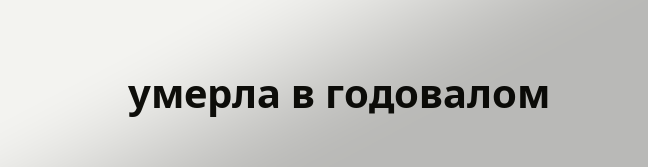умерла в годовалом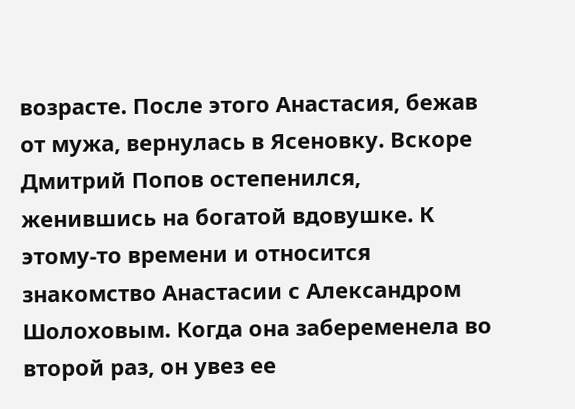возрасте. После этого Анастасия, бежав от мужа, вернулась в Ясеновку. Вскоре Дмитрий Попов остепенился, женившись на богатой вдовушке. К этому-то времени и относится знакомство Анастасии с Александром Шолоховым. Когда она забеременела во второй раз, он увез ее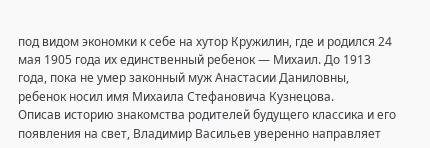под видом экономки к себе на хутор Кружилин, где и родился 24 мая 1905 года их единственный ребенок — Михаил. До 1913 года, пока не умер законный муж Анастасии Даниловны, ребенок носил имя Михаила Стефановича Кузнецова.
Описав историю знакомства родителей будущего классика и его появления на свет, Владимир Васильев уверенно направляет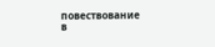повествование в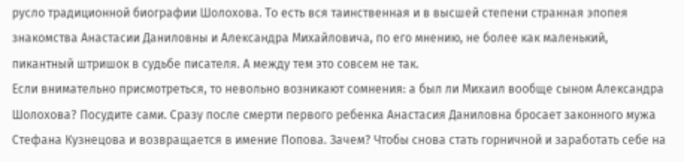русло традиционной биографии Шолохова. То есть вся таинственная и в высшей степени странная эпопея знакомства Анастасии Даниловны и Александра Михайловича, по его мнению, не более как маленький, пикантный штришок в судьбе писателя. А между тем это совсем не так.
Если внимательно присмотреться, то невольно возникают сомнения: а был ли Михаил вообще сыном Александра Шолохова? Посудите сами. Сразу после смерти первого ребенка Анастасия Даниловна бросает законного мужа Стефана Кузнецова и возвращается в имение Попова. Зачем? Чтобы снова стать горничной и заработать себе на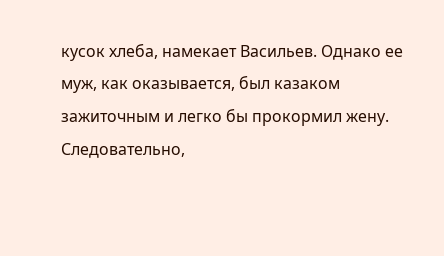кусок хлеба, намекает Васильев. Однако ее муж, как оказывается, был казаком зажиточным и легко бы прокормил жену. Следовательно,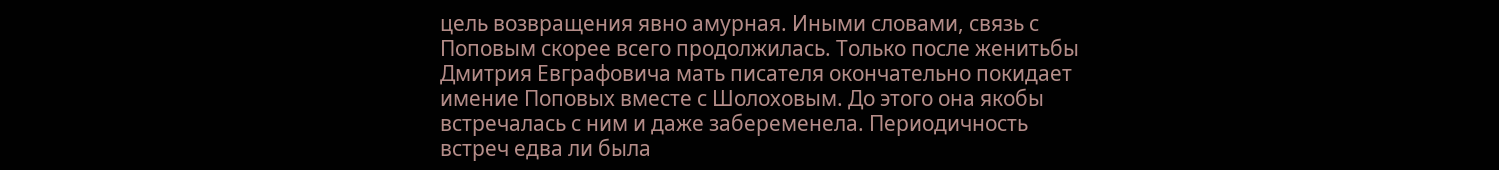цель возвращения явно амурная. Иными словами, связь с Поповым скорее всего продолжилась. Только после женитьбы Дмитрия Евграфовича мать писателя окончательно покидает имение Поповых вместе с Шолоховым. До этого она якобы встречалась с ним и даже забеременела. Периодичность встреч едва ли была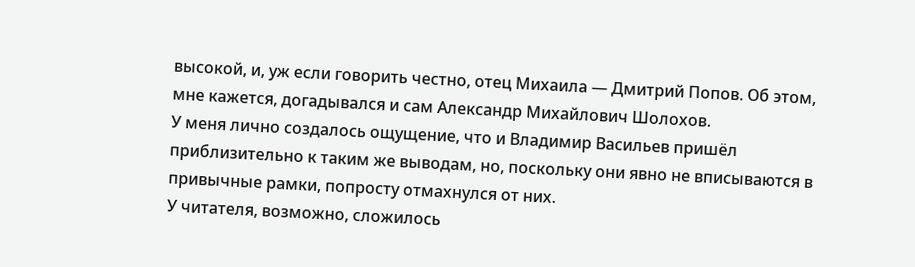высокой, и, уж если говорить честно, отец Михаила — Дмитрий Попов. Об этом, мне кажется, догадывался и сам Александр Михайлович Шолохов.
У меня лично создалось ощущение, что и Владимир Васильев пришёл приблизительно к таким же выводам, но, поскольку они явно не вписываются в привычные рамки, попросту отмахнулся от них.
У читателя, возможно, сложилось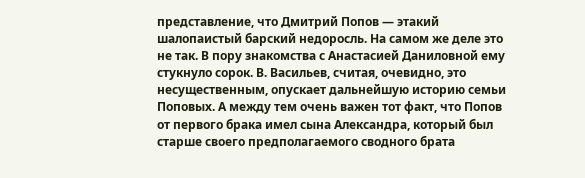представление, что Дмитрий Попов — этакий шалопаистый барский недоросль. На самом же деле это не так. В пору знакомства с Анастасией Даниловной ему стукнуло сорок. В. Васильев, считая, очевидно, это несущественным, опускает дальнейшую историю семьи Поповых. А между тем очень важен тот факт, что Попов от первого брака имел сына Александра, который был старше своего предполагаемого сводного брата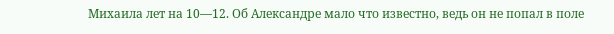Михаила лет на 10—12. Об Александре мало что известно, ведь он не попал в поле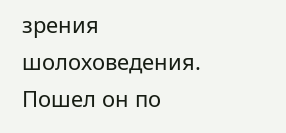зрения шолоховедения. Пошел он по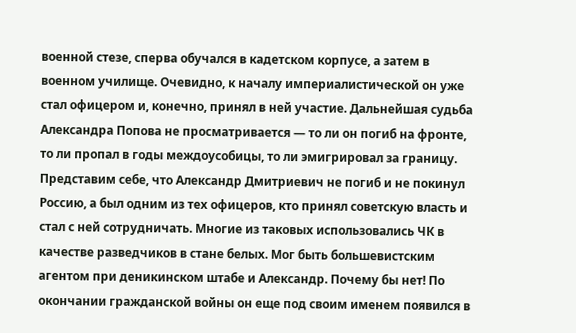военной стезе, сперва обучался в кадетском корпусе, а затем в военном училище. Очевидно, к началу империалистической он уже стал офицером и, конечно, принял в ней участие. Дальнейшая судьба Александра Попова не просматривается — то ли он погиб на фронте, то ли пропал в годы междоусобицы, то ли эмигрировал за границу.
Представим себе, что Александр Дмитриевич не погиб и не покинул Россию, а был одним из тех офицеров, кто принял советскую власть и стал с ней сотрудничать. Многие из таковых использовались ЧК в качестве разведчиков в стане белых. Мог быть большевистским агентом при деникинском штабе и Александр. Почему бы нет! По окончании гражданской войны он еще под своим именем появился в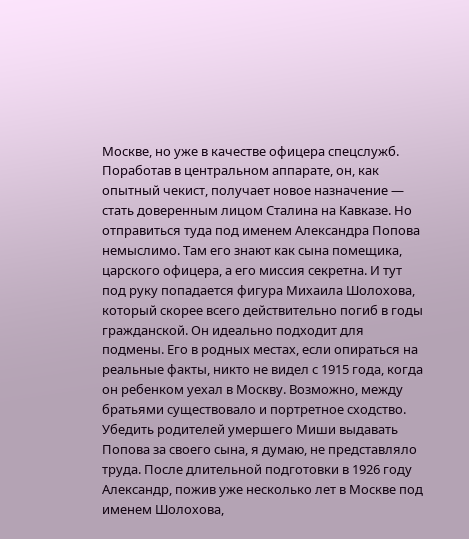Москве, но уже в качестве офицера спецслужб. Поработав в центральном аппарате, он, как опытный чекист, получает новое назначение — стать доверенным лицом Сталина на Кавказе. Но отправиться туда под именем Александра Попова немыслимо. Там его знают как сына помещика, царского офицера, а его миссия секретна. И тут под руку попадается фигура Михаила Шолохова, который скорее всего действительно погиб в годы гражданской. Он идеально подходит для подмены. Его в родных местах, если опираться на реальные факты, никто не видел с 1915 года, когда он ребенком уехал в Москву. Возможно, между братьями существовало и портретное сходство.
Убедить родителей умершего Миши выдавать Попова за своего сына, я думаю, не представляло труда. После длительной подготовки в 1926 году Александр, пожив уже несколько лет в Москве под именем Шолохова,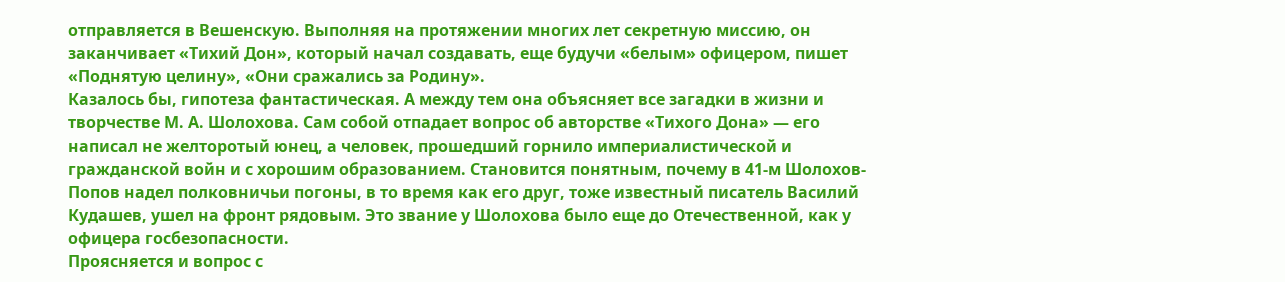отправляется в Вешенскую. Выполняя на протяжении многих лет секретную миссию, он заканчивает «Тихий Дон», который начал создавать, еще будучи «белым» офицером, пишет «Поднятую целину», «Они сражались за Родину».
Казалось бы, гипотеза фантастическая. А между тем она объясняет все загадки в жизни и творчестве М. А. Шолохова. Сам собой отпадает вопрос об авторстве «Тихого Дона» — его написал не желторотый юнец, а человек, прошедший горнило империалистической и гражданской войн и с хорошим образованием. Становится понятным, почему в 41-м Шолохов-Попов надел полковничьи погоны, в то время как его друг, тоже известный писатель Василий Кудашев, ушел на фронт рядовым. Это звание у Шолохова было еще до Отечественной, как у офицера госбезопасности.
Проясняется и вопрос с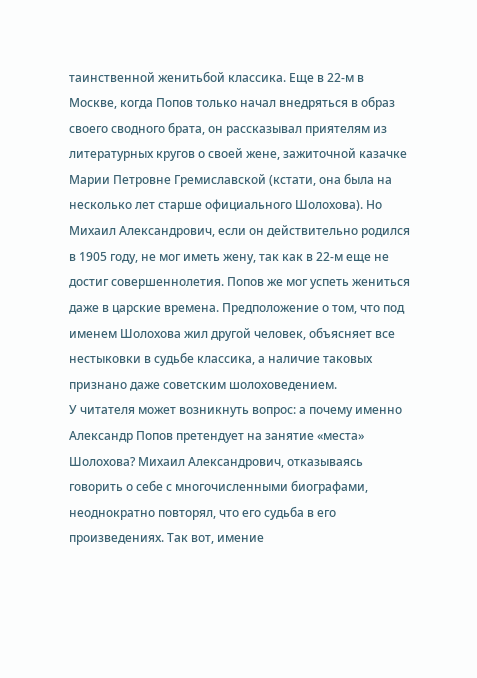таинственной женитьбой классика. Еще в 22-м в Москве, когда Попов только начал внедряться в образ своего сводного брата, он рассказывал приятелям из литературных кругов о своей жене, зажиточной казачке Марии Петровне Гремиславской (кстати, она была на несколько лет старше официального Шолохова). Но Михаил Александрович, если он действительно родился в 1905 году, не мог иметь жену, так как в 22-м еще не достиг совершеннолетия. Попов же мог успеть жениться даже в царские времена. Предположение о том, что под именем Шолохова жил другой человек, объясняет все нестыковки в судьбе классика, а наличие таковых признано даже советским шолоховедением.
У читателя может возникнуть вопрос: а почему именно Александр Попов претендует на занятие «места» Шолохова? Михаил Александрович, отказываясь говорить о себе с многочисленными биографами, неоднократно повторял, что его судьба в его произведениях. Так вот, имение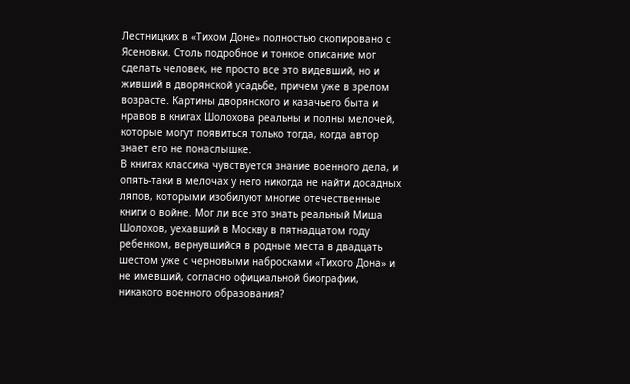Лестницких в «Тихом Доне» полностью скопировано с Ясеновки. Столь подробное и тонкое описание мог сделать человек, не просто все это видевший, но и живший в дворянской усадьбе, причем уже в зрелом возрасте. Картины дворянского и казачьего быта и нравов в книгах Шолохова реальны и полны мелочей, которые могут появиться только тогда, когда автор знает его не понаслышке.
В книгах классика чувствуется знание военного дела, и опять-таки в мелочах у него никогда не найти досадных ляпов, которыми изобилуют многие отечественные книги о войне. Мог ли все это знать реальный Миша Шолохов, уехавший в Москву в пятнадцатом году ребенком, вернувшийся в родные места в двадцать шестом уже с черновыми набросками «Тихого Дона» и не имевший, согласно официальной биографии, никакого военного образования?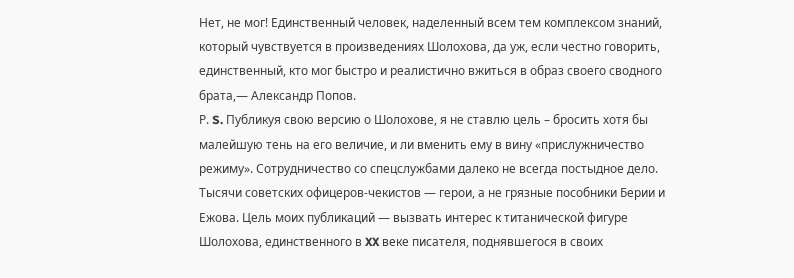Нет, не мог! Единственный человек, наделенный всем тем комплексом знаний, который чувствуется в произведениях Шолохова, да уж, если честно говорить, единственный, кто мог быстро и реалистично вжиться в образ своего сводного брата,— Александр Попов.
Р. S. Публикуя свою версию о Шолохове, я не ставлю цель – бросить хотя бы малейшую тень на его величие, и ли вменить ему в вину «прислужничество режиму». Сотрудничество со спецслужбами далеко не всегда постыдное дело. Тысячи советских офицеров-чекистов — герои, а не грязные пособники Берии и Ежова. Цель моих публикаций — вызвать интерес к титанической фигуре Шолохова, единственного в XX веке писателя, поднявшегося в своих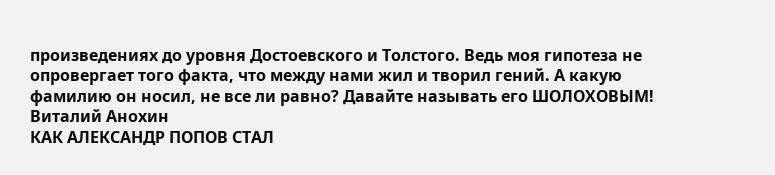произведениях до уровня Достоевского и Толстого. Ведь моя гипотеза не опровергает того факта, что между нами жил и творил гений. А какую фамилию он носил, не все ли равно? Давайте называть его ШОЛОХОВЫМ!
Виталий Анохин
КАК АЛЕКСАНДР ПОПОВ СТАЛ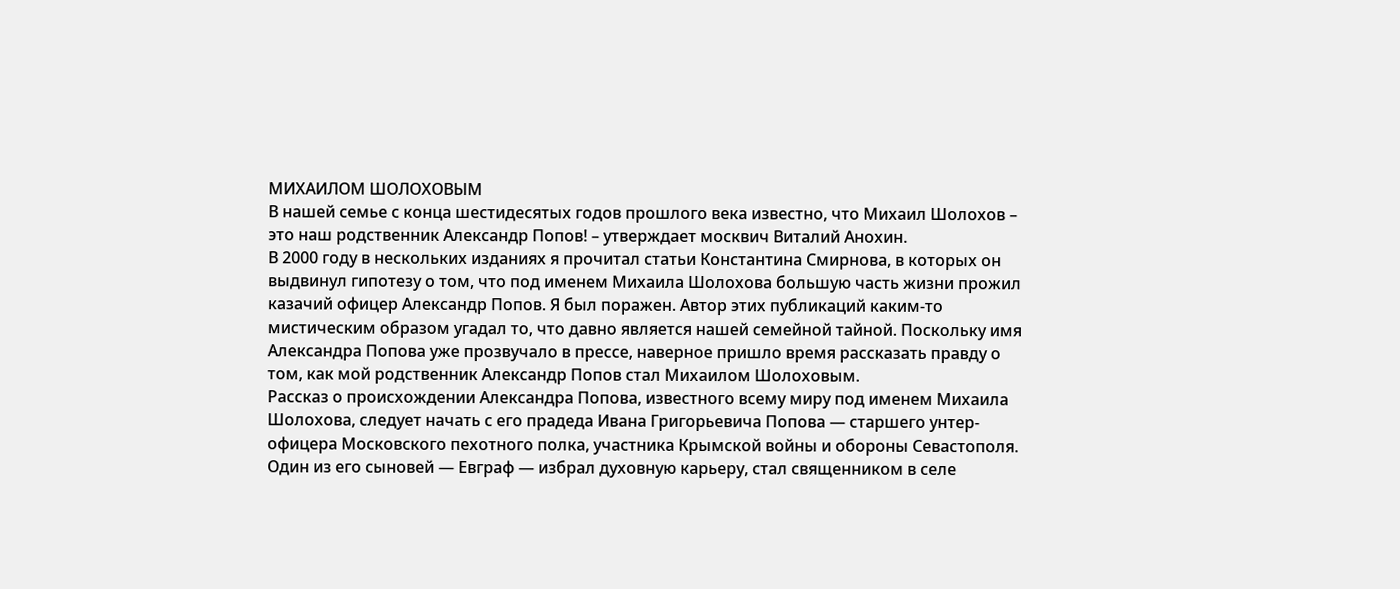МИХАИЛОМ ШОЛОХОВЫМ
В нашей семье с конца шестидесятых годов прошлого века известно, что Михаил Шолохов – это наш родственник Александр Попов! – утверждает москвич Виталий Анохин.
В 2000 году в нескольких изданиях я прочитал статьи Константина Смирнова, в которых он выдвинул гипотезу о том, что под именем Михаила Шолохова большую часть жизни прожил казачий офицер Александр Попов. Я был поражен. Автор этих публикаций каким-то мистическим образом угадал то, что давно является нашей семейной тайной. Поскольку имя Александра Попова уже прозвучало в прессе, наверное пришло время рассказать правду о том, как мой родственник Александр Попов стал Михаилом Шолоховым.
Рассказ о происхождении Александра Попова, известного всему миру под именем Михаила Шолохова, следует начать с его прадеда Ивана Григорьевича Попова — старшего унтер-офицера Московского пехотного полка, участника Крымской войны и обороны Севастополя. Один из его сыновей — Евграф — избрал духовную карьеру, стал священником в селе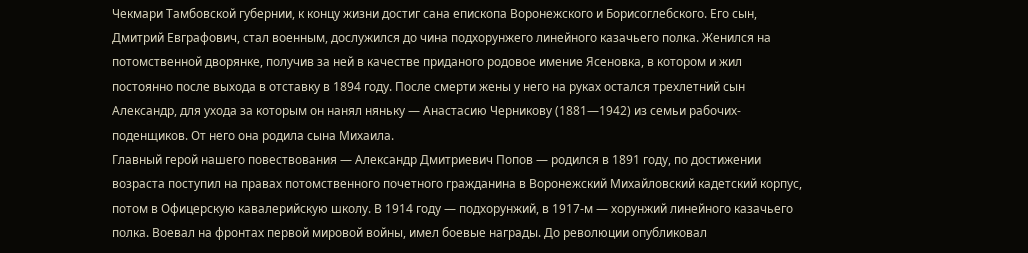Чекмари Тамбовской губернии, к концу жизни достиг сана епископа Воронежского и Борисоглебского. Его сын, Дмитрий Евграфович, стал военным, дослужился до чина подхорунжего линейного казачьего полка. Женился на потомственной дворянке, получив за ней в качестве приданого родовое имение Ясеновка, в котором и жил постоянно после выхода в отставку в 1894 году. После смерти жены у него на руках остался трехлетний сын Александр, для ухода за которым он нанял няньку — Анастасию Черникову (1881—1942) из семьи рабочих-поденщиков. От него она родила сына Михаила.
Главный герой нашего повествования — Александр Дмитриевич Попов — родился в 1891 году, по достижении возраста поступил на правах потомственного почетного гражданина в Воронежский Михайловский кадетский корпус, потом в Офицерскую кавалерийскую школу. В 1914 году — подхорунжий, в 1917-м — хорунжий линейного казачьего полка. Воевал на фронтах первой мировой войны, имел боевые награды. До революции опубликовал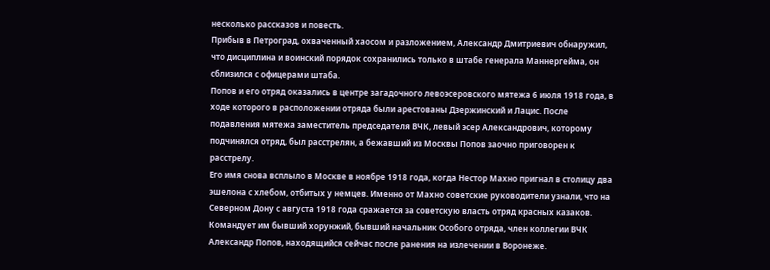несколько рассказов и повесть.
Прибыв в Петроград, охваченный хаосом и разложением, Александр Дмитриевич обнаружил, что дисциплина и воинский порядок сохранились только в штабе генерала Маннергейма, он сблизился с офицерами штаба.
Попов и его отряд оказались в центре загадочного левоэсеровского мятежа 6 июля 1918 года, в ходе которого в расположении отряда были арестованы Дзержинский и Лацис. После подавления мятежа заместитель председателя ВЧК, левый эсер Александрович, которому подчинялся отряд, был расстрелян, а бежавший из Москвы Попов заочно приговорен к расстрелу.
Его имя снова всплыло в Москве в ноябре 1918 года, когда Нестор Махно пригнал в столицу два эшелона с хлебом, отбитых у немцев. Именно от Махно советские руководители узнали, что на Северном Дону с августа 1918 года сражается за советскую власть отряд красных казаков. Командует им бывший хорунжий, бывший начальник Особого отряда, член коллегии ВЧК Александр Попов, находящийся сейчас после ранения на излечении в Воронеже.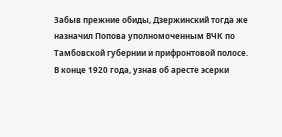Забыв прежние обиды, Дзержинский тогда же назначил Попова уполномоченным ВЧК по Тамбовской губернии и прифронтовой полосе.
В конце 1920 года, узнав об аресте эсерки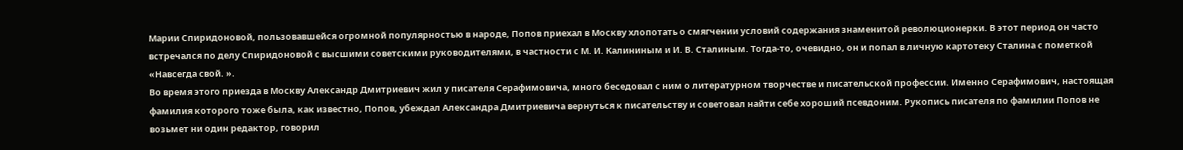Марии Спиридоновой, пользовавшейся огромной популярностью в народе, Попов приехал в Москву хлопотать о смягчении условий содержания знаменитой революционерки. В этот период он часто встречался по делу Спиридоновой с высшими советскими руководителями, в частности с М. И. Калининым и И. В. Сталиным. Тогда-то, очевидно, он и попал в личную картотеку Сталина с пометкой «Навсегда свой. ».
Во время этого приезда в Москву Александр Дмитриевич жил у писателя Серафимовича, много беседовал с ним о литературном творчестве и писательской профессии. Именно Серафимович, настоящая фамилия которого тоже была, как известно, Попов, убеждал Александра Дмитриевича вернуться к писательству и советовал найти себе хороший псевдоним. Рукопись писателя по фамилии Попов не возьмет ни один редактор, говорил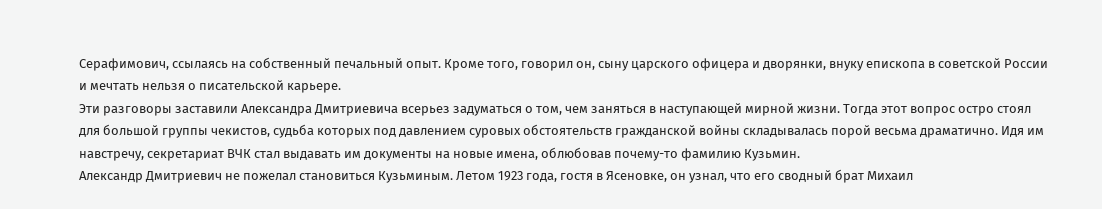Серафимович, ссылаясь на собственный печальный опыт. Кроме того, говорил он, сыну царского офицера и дворянки, внуку епископа в советской России и мечтать нельзя о писательской карьере.
Эти разговоры заставили Александра Дмитриевича всерьез задуматься о том, чем заняться в наступающей мирной жизни. Тогда этот вопрос остро стоял для большой группы чекистов, судьба которых под давлением суровых обстоятельств гражданской войны складывалась порой весьма драматично. Идя им навстречу, секретариат ВЧК стал выдавать им документы на новые имена, облюбовав почему-то фамилию Кузьмин.
Александр Дмитриевич не пожелал становиться Кузьминым. Летом 1923 года, гостя в Ясеновке, он узнал, что его сводный брат Михаил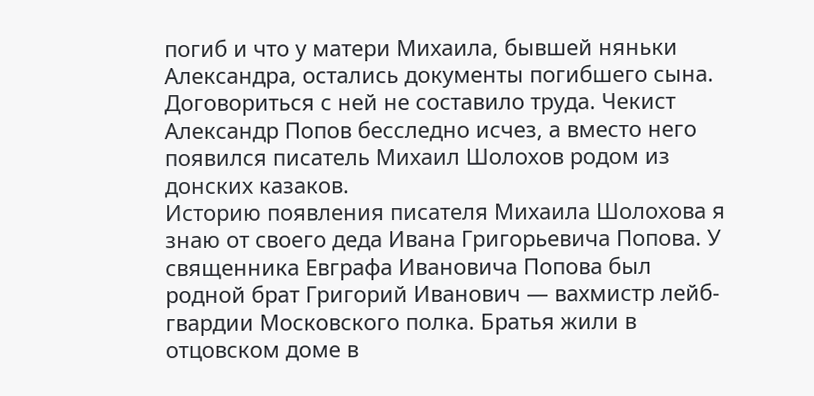погиб и что у матери Михаила, бывшей няньки Александра, остались документы погибшего сына. Договориться с ней не составило труда. Чекист Александр Попов бесследно исчез, а вместо него появился писатель Михаил Шолохов родом из донских казаков.
Историю появления писателя Михаила Шолохова я знаю от своего деда Ивана Григорьевича Попова. У священника Евграфа Ивановича Попова был родной брат Григорий Иванович — вахмистр лейб-гвардии Московского полка. Братья жили в отцовском доме в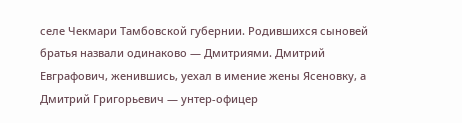селе Чекмари Тамбовской губернии. Родившихся сыновей братья назвали одинаково — Дмитриями. Дмитрий Евграфович, женившись, уехал в имение жены Ясеновку, а Дмитрий Григорьевич — унтер-офицер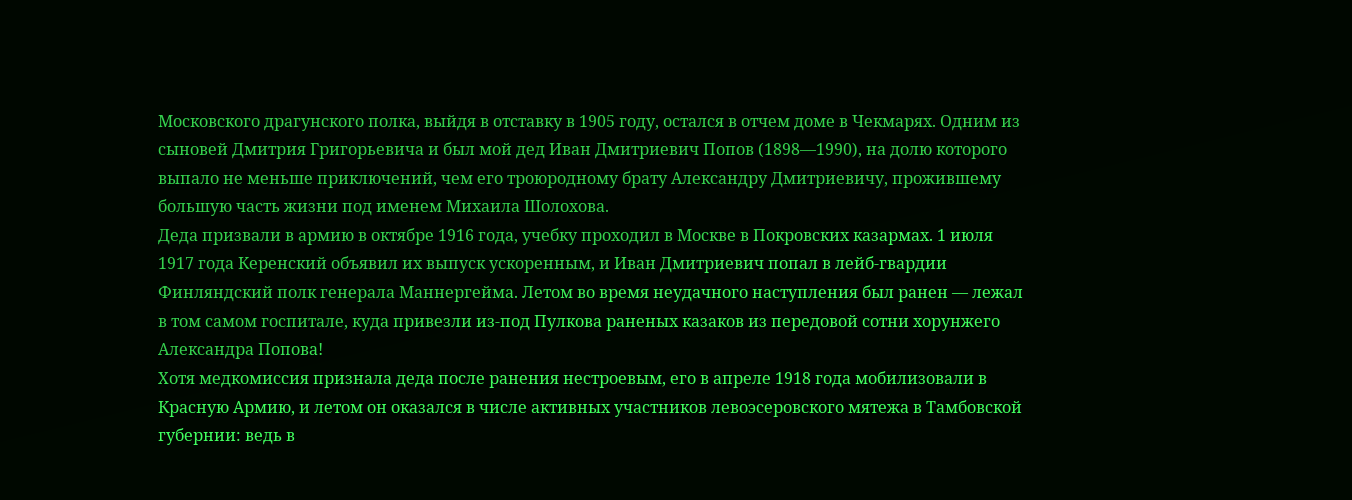Московского драгунского полка, выйдя в отставку в 1905 году, остался в отчем доме в Чекмарях. Одним из сыновей Дмитрия Григорьевича и был мой дед Иван Дмитриевич Попов (1898—1990), на долю которого выпало не меньше приключений, чем его троюродному брату Александру Дмитриевичу, прожившему большую часть жизни под именем Михаила Шолохова.
Деда призвали в армию в октябре 1916 года, учебку проходил в Москве в Покровских казармах. 1 июля 1917 года Керенский объявил их выпуск ускоренным, и Иван Дмитриевич попал в лейб-гвардии Финляндский полк генерала Маннергейма. Летом во время неудачного наступления был ранен — лежал в том самом госпитале, куда привезли из-под Пулкова раненых казаков из передовой сотни хорунжего Александра Попова!
Хотя медкомиссия признала деда после ранения нестроевым, его в апреле 1918 года мобилизовали в Красную Армию, и летом он оказался в числе активных участников левоэсеровского мятежа в Тамбовской губернии: ведь в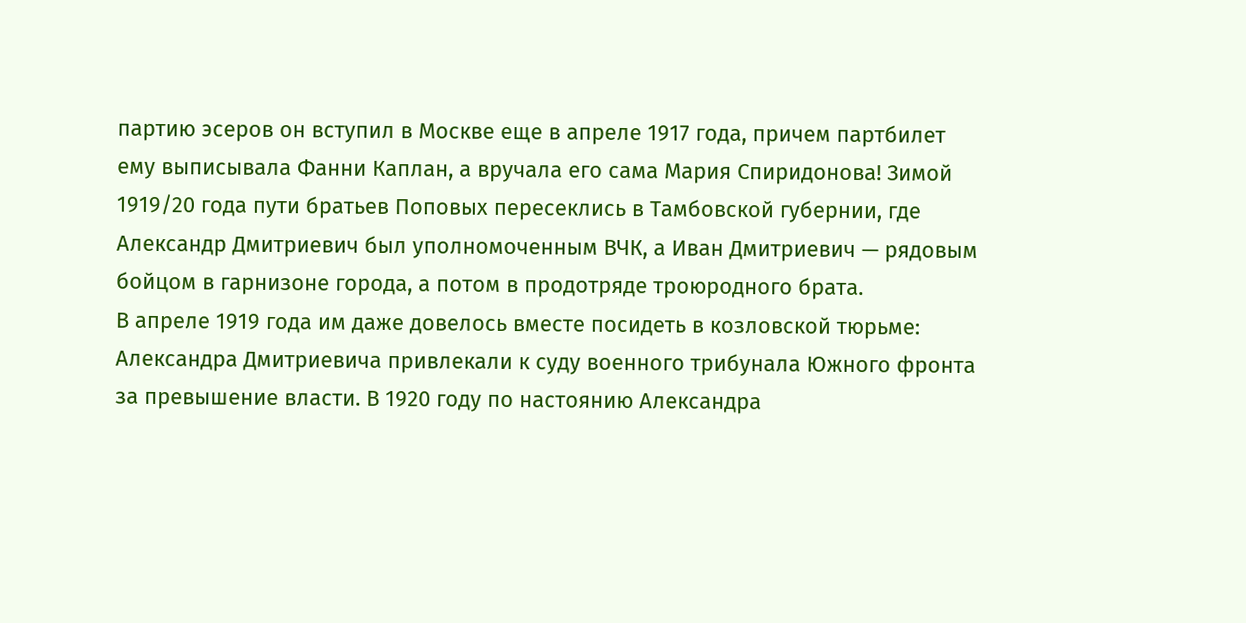партию эсеров он вступил в Москве еще в апреле 1917 года, причем партбилет ему выписывала Фанни Каплан, а вручала его сама Мария Спиридонова! Зимой 1919/20 года пути братьев Поповых пересеклись в Тамбовской губернии, где Александр Дмитриевич был уполномоченным ВЧК, а Иван Дмитриевич — рядовым бойцом в гарнизоне города, а потом в продотряде троюродного брата.
В апреле 1919 года им даже довелось вместе посидеть в козловской тюрьме: Александра Дмитриевича привлекали к суду военного трибунала Южного фронта за превышение власти. В 1920 году по настоянию Александра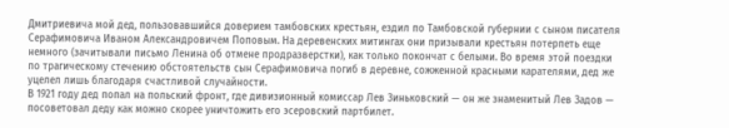Дмитриевича мой дед, пользовавшийся доверием тамбовских крестьян, ездил по Тамбовской губернии с сыном писателя Серафимовича Иваном Александровичем Поповым. На деревенских митингах они призывали крестьян потерпеть еще немного (зачитывали письмо Ленина об отмене продразверстки), как только покончат с белыми. Во время этой поездки по трагическому стечению обстоятельств сын Серафимовича погиб в деревне, сожженной красными карателями, дед же уцелел лишь благодаря счастливой случайности.
В 1921 году дед попал на польский фронт, где дивизионный комиссар Лев Зиньковский — он же знаменитый Лев Задов — посоветовал деду как можно скорее уничтожить его эсеровский партбилет.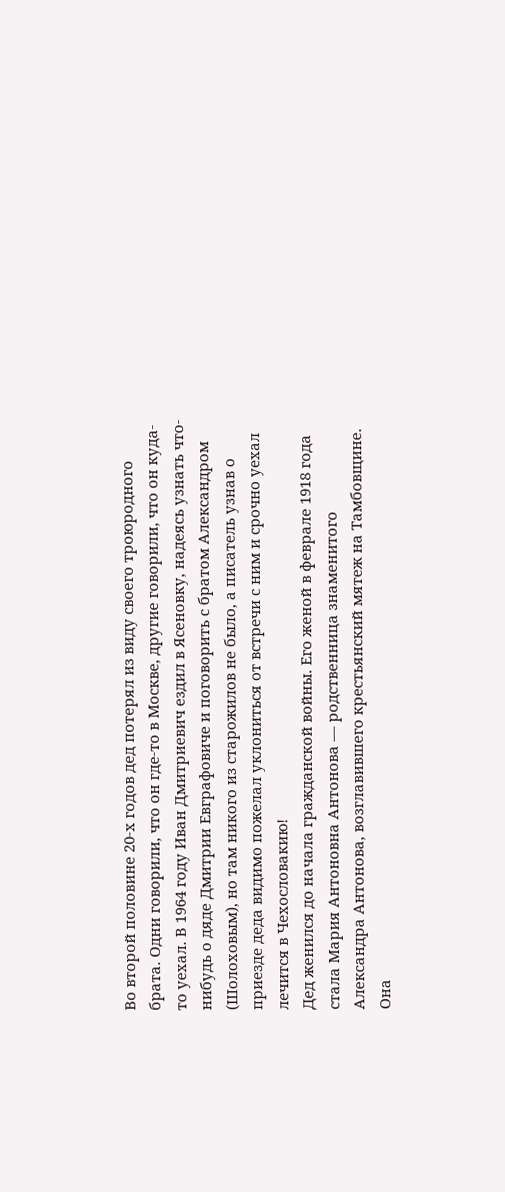Во второй половине 20-х годов дед потерял из виду своего троюродного брата. Одни говорили, что он где-то в Москве, другие говорили, что он куда-то уехал. В 1964 году Иван Дмитриевич ездил в Ясеновку, надеясь узнать что-нибудь о дяде Дмитрии Евграфовиче и поговорить с братом Александром (Шолоховым), но там никого из старожилов не было, а писатель узнав о приезде деда видимо пожелал уклониться от встречи с ним и срочно уехал лечится в Чехословакию!
Дед женился до начала гражданской войны. Его женой в феврале 1918 года стала Мария Антоновна Антонова — родственница знаменитого Александра Антонова, возглавившего крестьянский мятеж на Тамбовщине. Она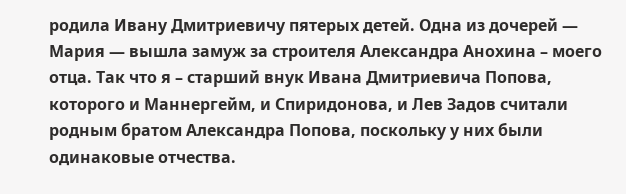родила Ивану Дмитриевичу пятерых детей. Одна из дочерей — Мария — вышла замуж за строителя Александра Анохина – моего отца. Так что я – старший внук Ивана Дмитриевича Попова, которого и Маннергейм, и Спиридонова, и Лев Задов считали родным братом Александра Попова, поскольку у них были одинаковые отчества.